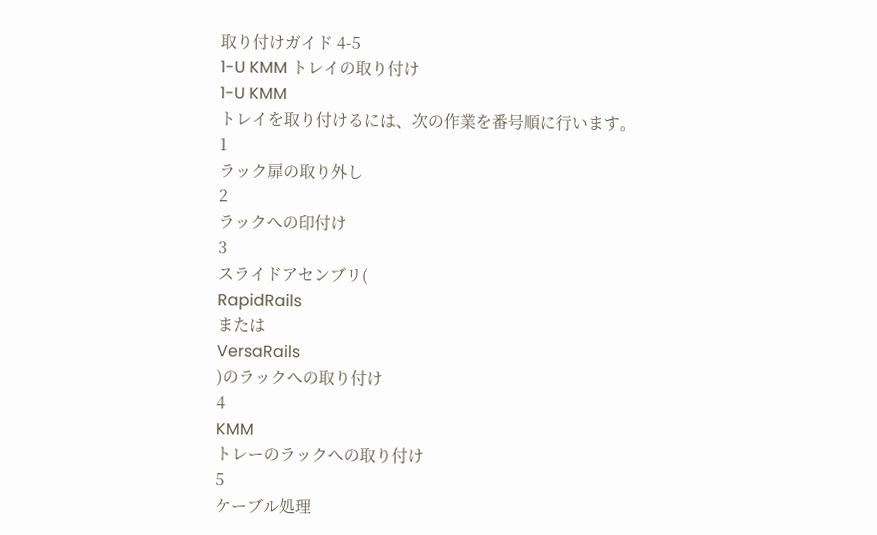取り付けガイド 4-5
1-U KMM トレイの取り付け
1-U KMM
トレイを取り付けるには、次の作業を番号順に行います。
1
ラック扉の取り外し
2
ラックへの印付け
3
スライドアセンブリ(
RapidRails
または
VersaRails
)のラックへの取り付け
4
KMM
トレーのラックへの取り付け
5
ケーブル処理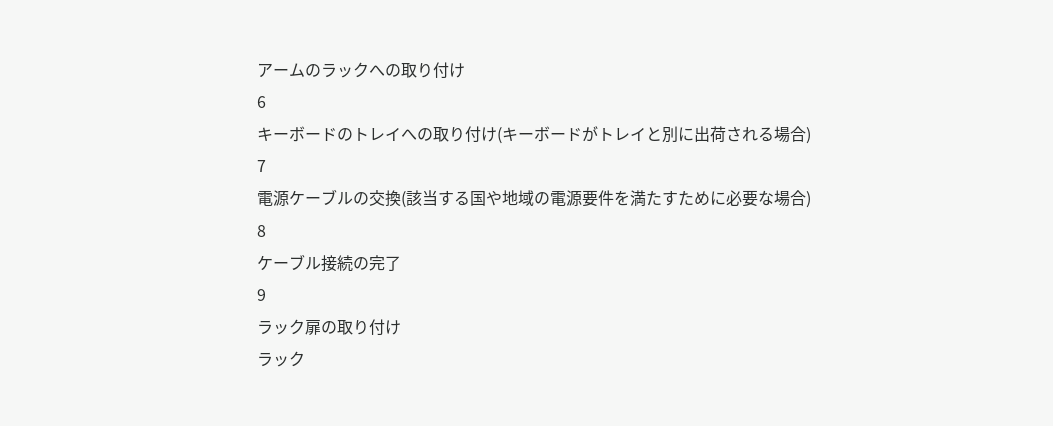アームのラックへの取り付け
6
キーボードのトレイへの取り付け(キーボードがトレイと別に出荷される場合)
7
電源ケーブルの交換(該当する国や地域の電源要件を満たすために必要な場合)
8
ケーブル接続の完了
9
ラック扉の取り付け
ラック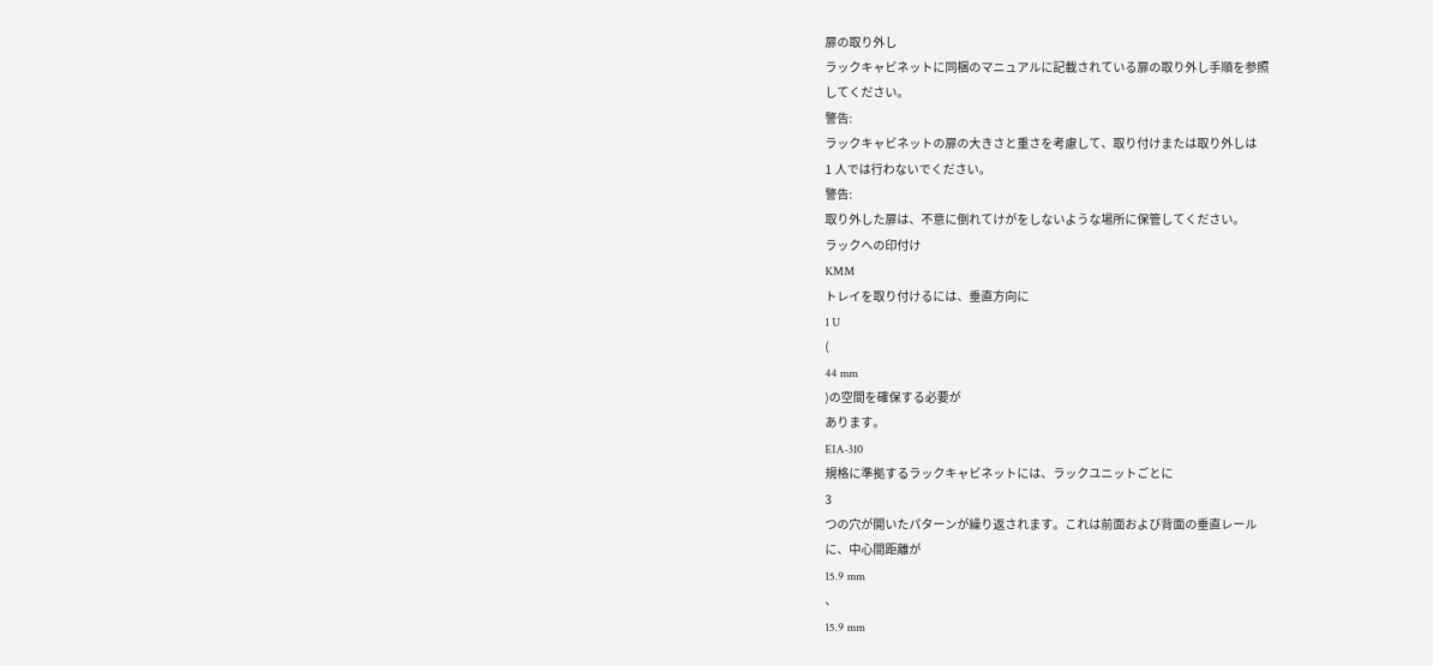扉の取り外し
ラックキャビネットに同梱のマニュアルに記載されている扉の取り外し手順を参照
してください。
警告:
ラックキャビネットの扉の大きさと重さを考慮して、取り付けまたは取り外しは
1 人では行わないでください。
警告:
取り外した扉は、不意に倒れてけがをしないような場所に保管してください。
ラックへの印付け
KMM
トレイを取り付けるには、垂直方向に
1 U
(
44 mm
)の空間を確保する必要が
あります。
EIA-310
規格に準拠するラックキャビネットには、ラックユニットごとに
3
つの穴が開いたパターンが繰り返されます。これは前面および背面の垂直レール
に、中心間距離が
15.9 mm
、
15.9 mm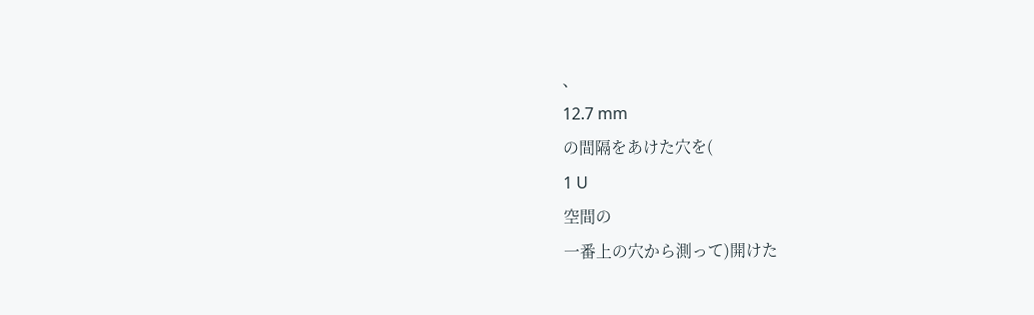、
12.7 mm
の間隔をあけた穴を(
1 U
空間の
一番上の穴から測って)開けた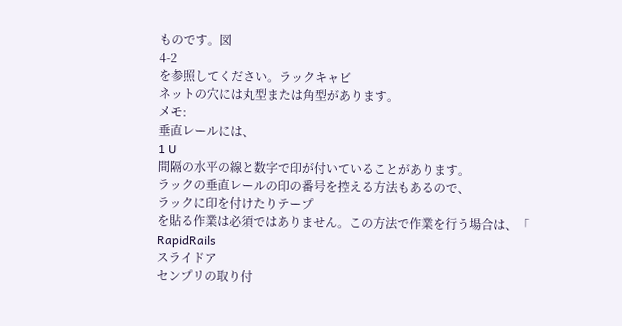ものです。図
4-2
を参照してください。ラックキャビ
ネットの穴には丸型または角型があります。
メモ:
垂直レールには、
1 U
間隔の水平の線と数字で印が付いていることがあります。
ラックの垂直レールの印の番号を控える方法もあるので、
ラックに印を付けたりテープ
を貼る作業は必須ではありません。この方法で作業を行う場合は、「
RapidRails
スライドア
センプリの取り付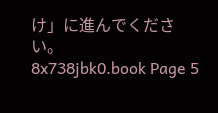け」に進んでください。
8x738jbk0.book Page 5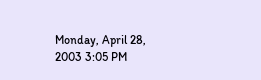Monday, April 28, 2003 3:05 PM